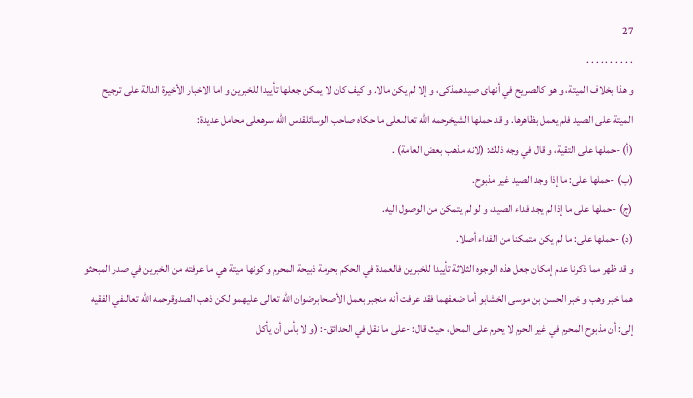27
. . . . . . . . . .
و هذا بخلاف الميتة، و هو كالصريح في أنهاى صيدهمذكى، و إلا لم يكن مالا. و كيف كان لا يمكن جعلها تأييدا للخبرين و اما الاخبار الأخيرة الدالة على ترجيح الميتة على الصيد فلم يعمل بظاهرها. و قد حملها الشيخرحمه اللّه تعالىعلى ما حكاه صاحب الوسائلقدس اللّه سرهعلى محامل عديدة:
(أ) -حملها على التقية، و قال في وجه ذلك: (لانه مذهب بعض العامة) .
(ب) -حملها على: ما إذا وجد الصيد غير مذبوح.
(ج) -حملها على ما إذا لم يجد فداء الصيد، و لو لم يتمكن من الوصول اليه.
(د) -حملها على: ما لم يكن متمكنا من الفداء أصلا.
و قد ظهر مما ذكرنا عدم إمكان جعل هذه الوجوه الثلاثة تأييدا للخبرين فالعمدة في الحكم بحرمة ذبيحة المحرم و كونها ميتة هي ما عرفته من الخبرين في صدر المبحثو هما خبر وهب و خبر الحسن بن موسى الخشابو أما ضعفهما فقد عرفت أنه منجبر بعمل الأصحابرضوان اللّه تعالى عليهمو لكن ذهب الصدوقرحمه اللّه تعالىفي الفقيه إلى: أن مذبوح المحرم في غير الحرم لا يحرم على المحل، حيث قال: -على ما نقل في الحدائق-: (و لا بأس أن يأكل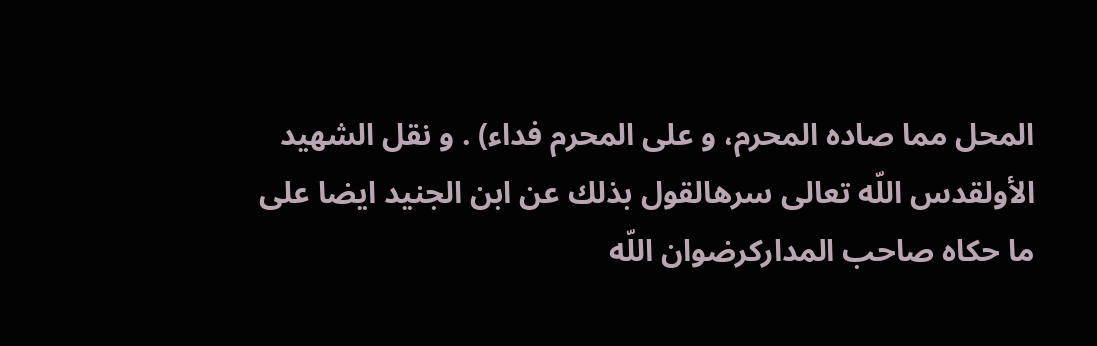المحل مما صاده المحرم، و على المحرم فداء) . و نقل الشهيد الأولقدس اللّه تعالى سرهالقول بذلك عن ابن الجنيد ايضا على ما حكاه صاحب المداركرضوان اللّه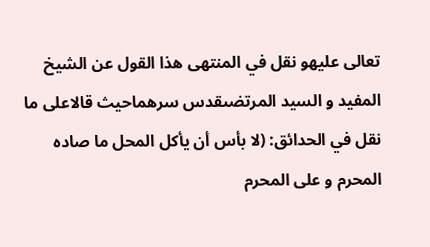تعالى عليهو نقل في المنتهى هذا القول عن الشيخ المفيد و السيد المرتضىقدس سرهماحيث قالاعلى ما نقل في الحدائق: (لا بأس أن يأكل المحل ما صاده المحرم و على المحرم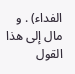الفداء) . و مال إلى هذا القول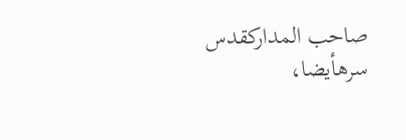صاحب المداركقدس سرهأيضا،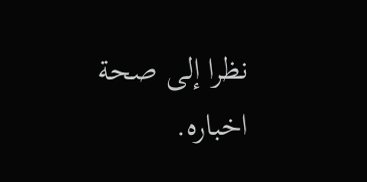نظرا إلى صحة اخباره.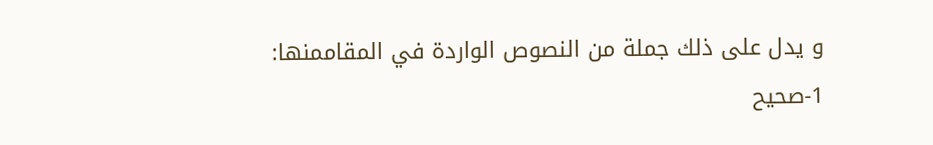و يدل على ذلك جملة من النصوص الواردة في المقاممنها:
1-صحيح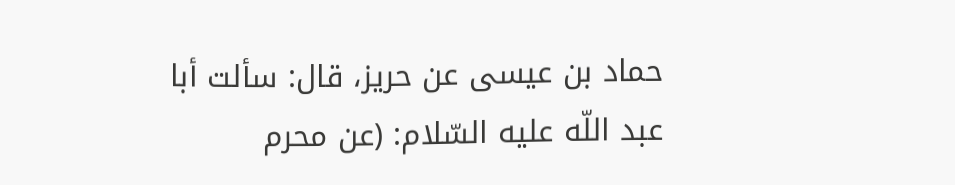حماد بن عيسى عن حريز، قال: سألت أبا عبد اللّه عليه السّلام: (عن محرم